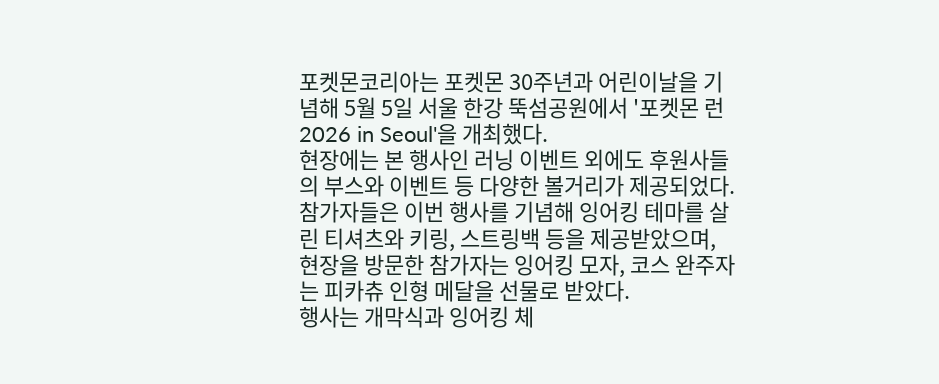포켓몬코리아는 포켓몬 30주년과 어린이날을 기념해 5월 5일 서울 한강 뚝섬공원에서 '포켓몬 런 2026 in Seoul'을 개최했다.
현장에는 본 행사인 러닝 이벤트 외에도 후원사들의 부스와 이벤트 등 다양한 볼거리가 제공되었다. 참가자들은 이번 행사를 기념해 잉어킹 테마를 살린 티셔츠와 키링, 스트링백 등을 제공받았으며, 현장을 방문한 참가자는 잉어킹 모자, 코스 완주자는 피카츄 인형 메달을 선물로 받았다.
행사는 개막식과 잉어킹 체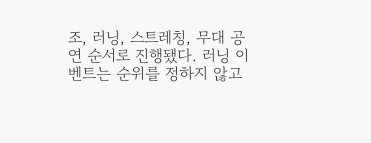조, 러닝, 스트레칭, 무대 공연 순서로 진행됐다. 러닝 이벤트는 순위를 정하지 않고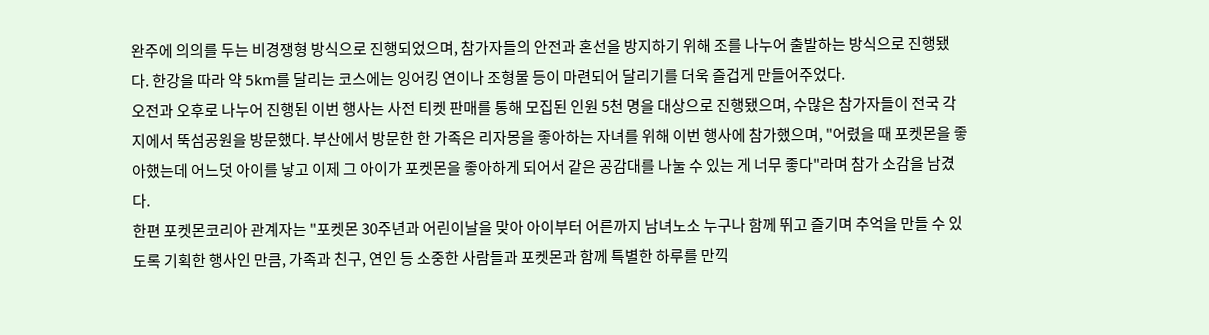완주에 의의를 두는 비경쟁형 방식으로 진행되었으며, 참가자들의 안전과 혼선을 방지하기 위해 조를 나누어 출발하는 방식으로 진행됐다. 한강을 따라 약 5km를 달리는 코스에는 잉어킹 연이나 조형물 등이 마련되어 달리기를 더욱 즐겁게 만들어주었다.
오전과 오후로 나누어 진행된 이번 행사는 사전 티켓 판매를 통해 모집된 인원 5천 명을 대상으로 진행됐으며, 수많은 참가자들이 전국 각지에서 뚝섬공원을 방문했다. 부산에서 방문한 한 가족은 리자몽을 좋아하는 자녀를 위해 이번 행사에 참가했으며, "어렸을 때 포켓몬을 좋아했는데 어느덧 아이를 낳고 이제 그 아이가 포켓몬을 좋아하게 되어서 같은 공감대를 나눌 수 있는 게 너무 좋다"라며 참가 소감을 남겼다.
한편 포켓몬코리아 관계자는 "포켓몬 30주년과 어린이날을 맞아 아이부터 어른까지 남녀노소 누구나 함께 뛰고 즐기며 추억을 만들 수 있도록 기획한 행사인 만큼, 가족과 친구, 연인 등 소중한 사람들과 포켓몬과 함께 특별한 하루를 만끽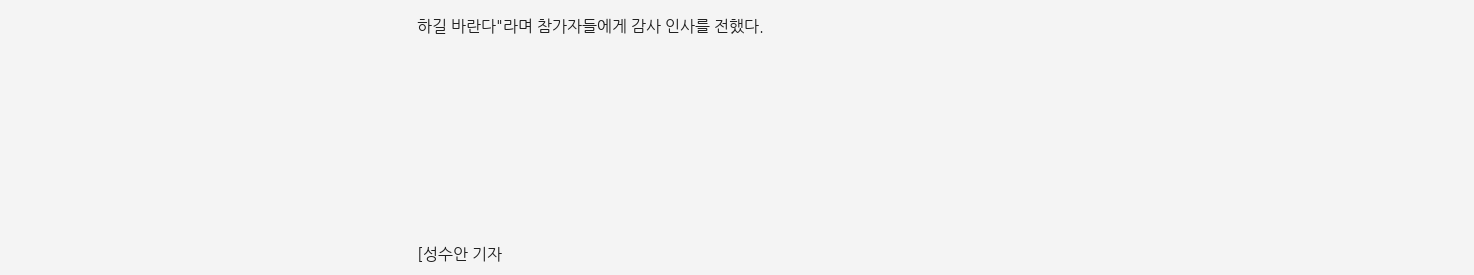하길 바란다"라며 참가자들에게 감사 인사를 전했다.











[성수안 기자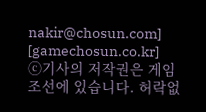nakir@chosun.com] [gamechosun.co.kr]
ⓒ기사의 저작권은 게임조선에 있습니다. 허락없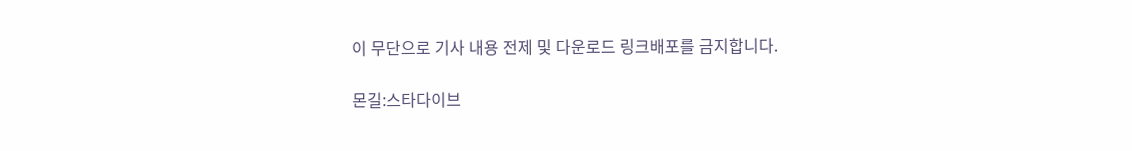이 무단으로 기사 내용 전제 및 다운로드 링크배포를 금지합니다.

몬길:스타다이브